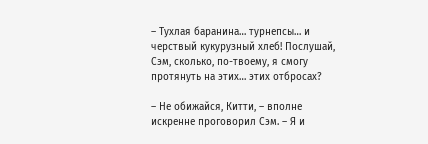– Тухлая баранина… турнепсы… и черствый кукурузный хлеб! Послушай, Сэм, сколько, по-твоему, я смогу протянуть на этих… этих отбросах?

– Не обижайся, Китти, – вполне искренне проговорил Сэм. – Я и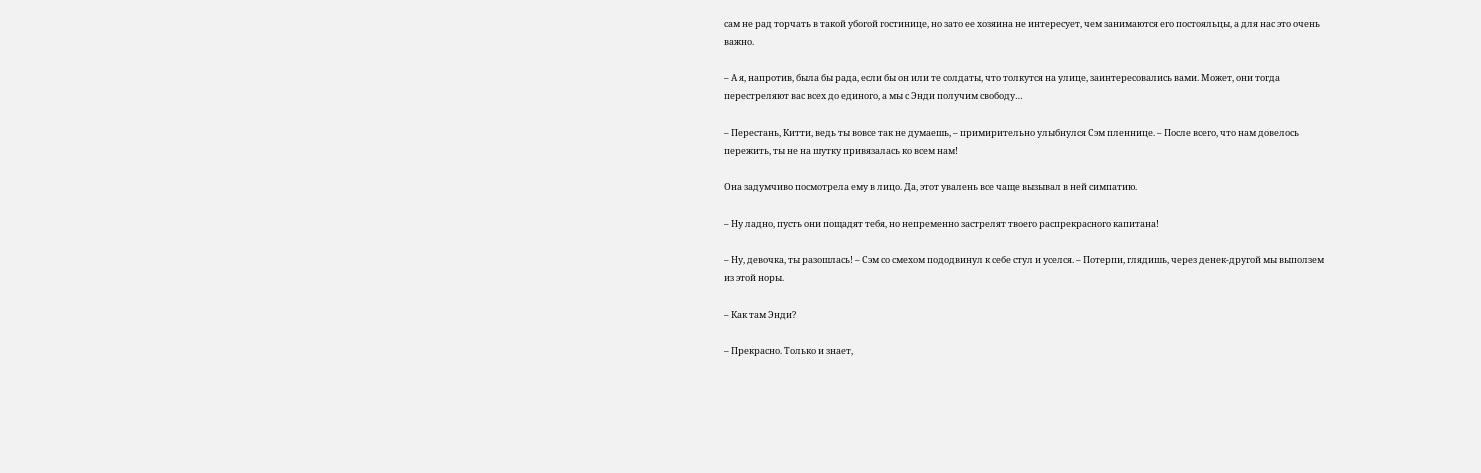сам не рад торчать в такой убогой гостинице, но зато ее хозяина не интересует, чем занимаются его постояльцы, а для нас это очень важно.

– А я, напротив, была бы рада, если бы он или те солдаты, что толкутся на улице, заинтересовались вами. Может, они тогда перестреляют вас всех до единого, а мы с Энди получим свободу…

– Перестань, Китти, ведь ты вовсе так не думаешь, – примирительно улыбнулся Сэм пленнице. – После всего, что нам довелось пережить, ты не на шутку привязалась ко всем нам!

Она задумчиво посмотрела ему в лицо. Да, этот увалень все чаще вызывал в ней симпатию.

– Ну ладно, пусть они пощадят тебя, но непременно застрелят твоего распрекрасного капитана!

– Ну, девочка, ты разошлась! – Сэм со смехом пододвинул к себе стул и уселся. – Потерпи, глядишь, через денек-другой мы выползем из этой норы.

– Как там Энди?

– Прекрасно. Только и знает,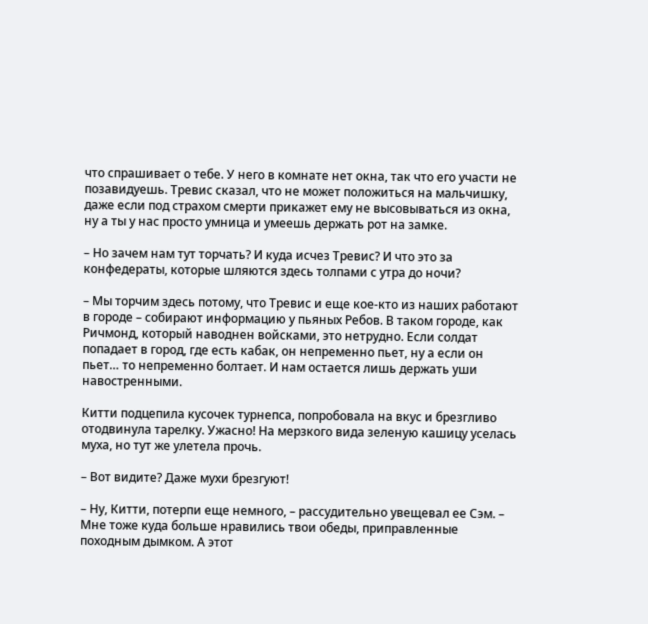что спрашивает о тебе. У него в комнате нет окна, так что его участи не позавидуешь. Тревис сказал, что не может положиться на мальчишку, даже если под страхом смерти прикажет ему не высовываться из окна, ну а ты у нас просто умница и умеешь держать рот на замке.

– Но зачем нам тут торчать? И куда исчез Тревис? И что это за конфедераты, которые шляются здесь толпами с утра до ночи?

– Мы торчим здесь потому, что Тревис и еще кое-кто из наших работают в городе – собирают информацию у пьяных Ребов. В таком городе, как Ричмонд, который наводнен войсками, это нетрудно. Если солдат попадает в город, где есть кабак, он непременно пьет, ну а если он пьет… то непременно болтает. И нам остается лишь держать уши навостренными.

Китти подцепила кусочек турнепса, попробовала на вкус и брезгливо отодвинула тарелку. Ужасно! На мерзкого вида зеленую кашицу уселась муха, но тут же улетела прочь.

– Вот видите? Даже мухи брезгуют!

– Ну, Китти, потерпи еще немного, – рассудительно увещевал ее Сэм. – Мне тоже куда больше нравились твои обеды, приправленные походным дымком. А этот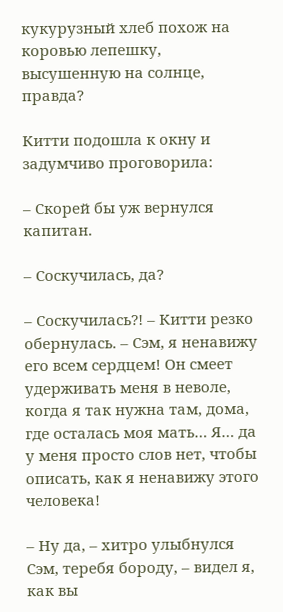кукурузный хлеб похож на коровью лепешку, высушенную на солнце, правда?

Китти подошла к окну и задумчиво проговорила:

– Скорей бы уж вернулся капитан.

– Соскучилась, да?

– Соскучилась?! – Китти резко обернулась. – Сэм, я ненавижу его всем сердцем! Он смеет удерживать меня в неволе, когда я так нужна там, дома, где осталась моя мать… Я… да у меня просто слов нет, чтобы описать, как я ненавижу этого человека!

– Ну да, – хитро улыбнулся Сэм, теребя бороду, – видел я, как вы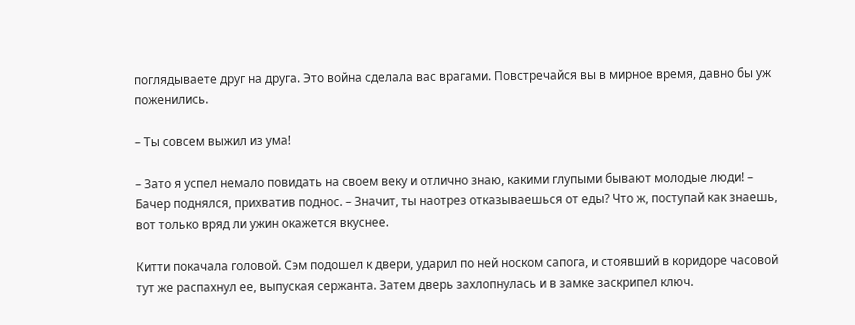поглядываете друг на друга. Это война сделала вас врагами. Повстречайся вы в мирное время, давно бы уж поженились.

– Ты совсем выжил из ума!

– Зато я успел немало повидать на своем веку и отлично знаю, какими глупыми бывают молодые люди! – Бачер поднялся, прихватив поднос. – Значит, ты наотрез отказываешься от еды? Что ж, поступай как знаешь, вот только вряд ли ужин окажется вкуснее.

Китти покачала головой. Сэм подошел к двери, ударил по ней носком сапога, и стоявший в коридоре часовой тут же распахнул ее, выпуская сержанта. Затем дверь захлопнулась и в замке заскрипел ключ.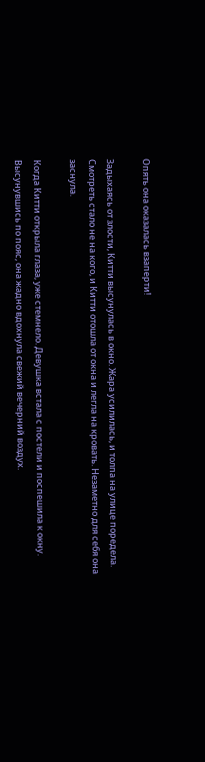Опять она оказалась взаперти!

Задыхаясь от злости, Китти высунулась в окно. Жара усилилась, и толпа на улице поредела. Смотреть стало не на кого, и Китти отошла от окна и легла на кровать. Незаметно для себя она заснула.

Когда Китти открыла глаза, уже стемнело. Девушка встала с постели и поспешила к окну. Высунувшись по пояс, она жадно вдохнула свежий вечерний воздух.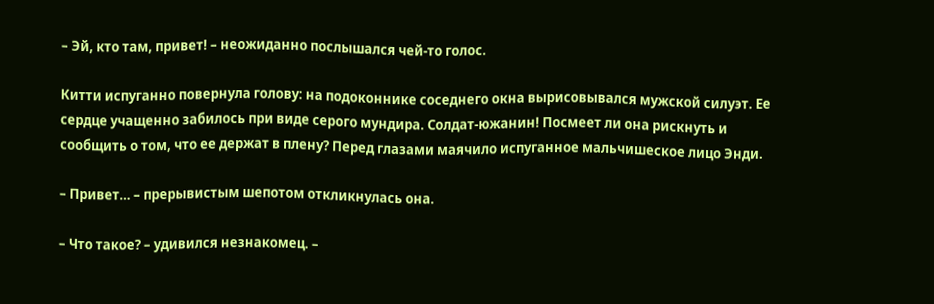– Эй, кто там, привет! – неожиданно послышался чей-то голос.

Китти испуганно повернула голову: на подоконнике соседнего окна вырисовывался мужской силуэт. Ее сердце учащенно забилось при виде серого мундира. Солдат-южанин! Посмеет ли она рискнуть и сообщить о том, что ее держат в плену? Перед глазами маячило испуганное мальчишеское лицо Энди.

– Привет… – прерывистым шепотом откликнулась она.

– Что такое? – удивился незнакомец. –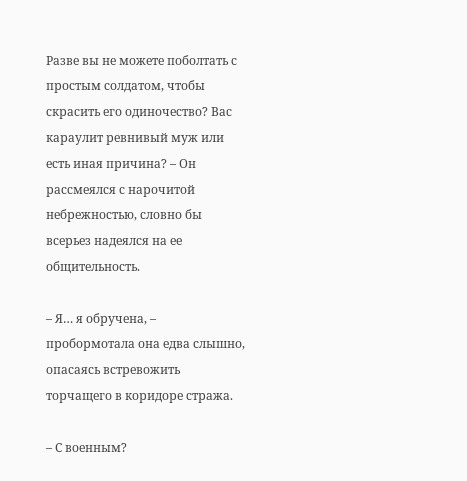Разве вы не можете поболтать с простым солдатом, чтобы скрасить его одиночество? Вас караулит ревнивый муж или есть иная причина? – Он рассмеялся с нарочитой небрежностью, словно бы всерьез надеялся на ее общительность.

– Я… я обручена, – пробормотала она едва слышно, опасаясь встревожить торчащего в коридоре стража.

– С военным?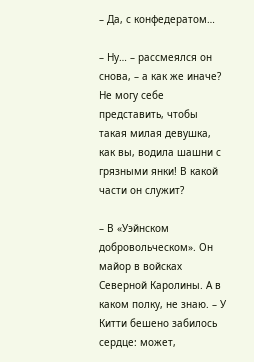– Да, с конфедератом…

– Ну… – рассмеялся он снова, – а как же иначе? Не могу себе представить, чтобы такая милая девушка, как вы, водила шашни с грязными янки! В какой части он служит?

– В «Уэйнском добровольческом». Он майор в войсках Северной Каролины. А в каком полку, не знаю. – У Китти бешено забилось сердце: может,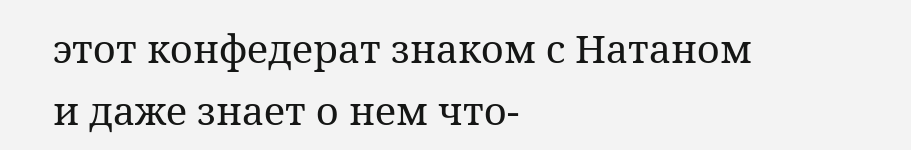этот конфедерат знаком с Натаном и даже знает о нем что-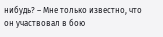нибудь? – Мне только известно, что он участвовал в бою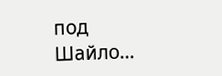под Шайло…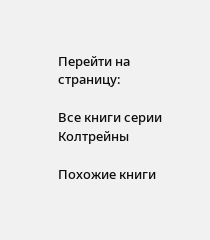Перейти на страницу:

Все книги серии Колтрейны

Похожие книги